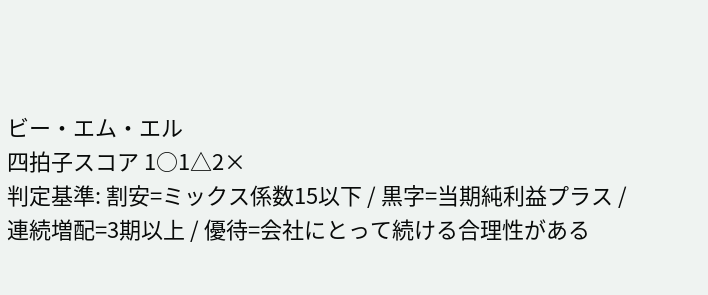ビー・エム・エル
四拍子スコア 1○1△2×
判定基準: 割安=ミックス係数15以下 / 黒字=当期純利益プラス / 連続増配=3期以上 / 優待=会社にとって続ける合理性がある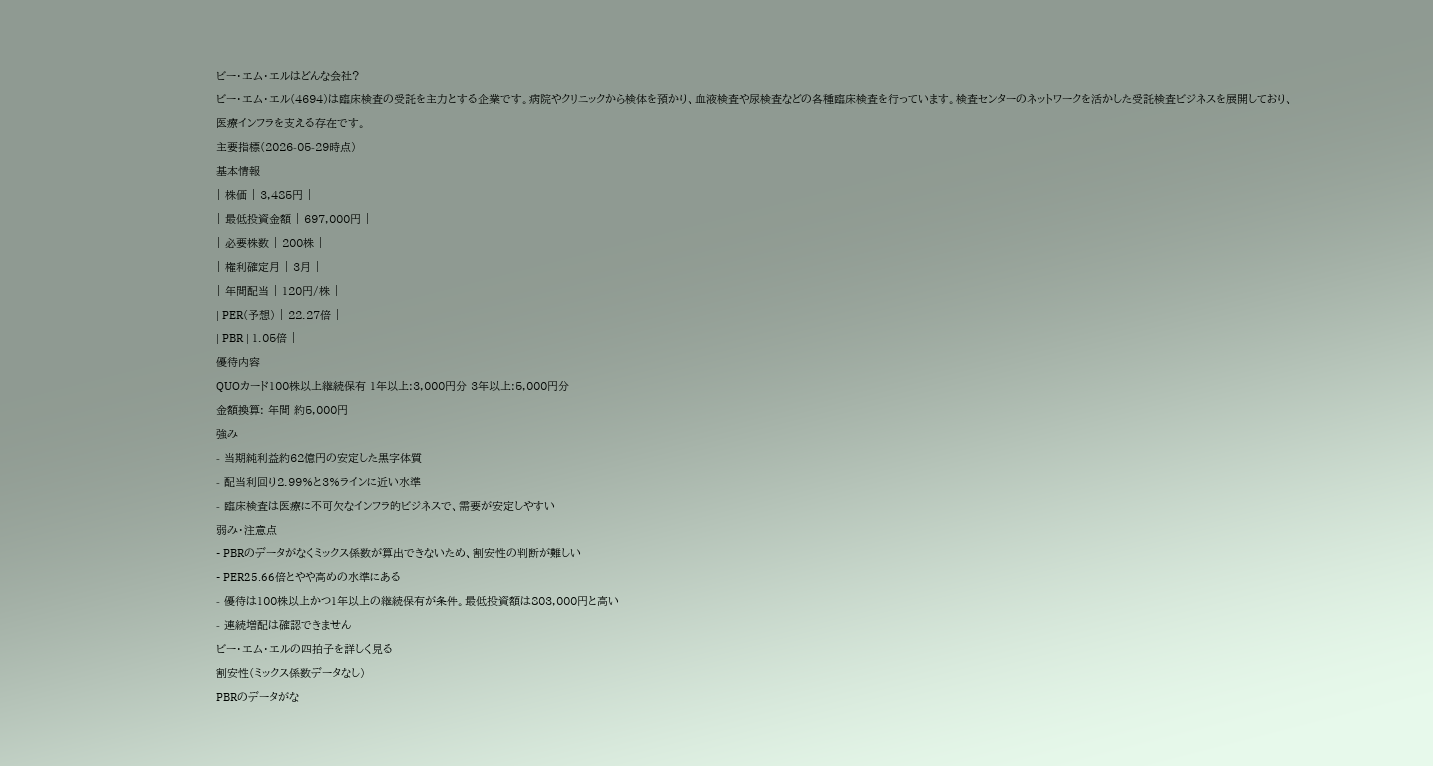ビー・エム・エルはどんな会社?
ビー・エム・エル(4694)は臨床検査の受託を主力とする企業です。病院やクリニックから検体を預かり、血液検査や尿検査などの各種臨床検査を行っています。検査センターのネットワークを活かした受託検査ビジネスを展開しており、医療インフラを支える存在です。
主要指標(2026-05-29時点)
基本情報
| 株価 | 3,485円 |
| 最低投資金額 | 697,000円 |
| 必要株数 | 200株 |
| 権利確定月 | 3月 |
| 年間配当 | 120円/株 |
| PER(予想) | 22.27倍 |
| PBR | 1.05倍 |
優待内容
QUOカード100株以上継続保有 1年以上:3,000円分 3年以上:5,000円分
金額換算: 年間 約5,000円
強み
- 当期純利益約62億円の安定した黒字体質
- 配当利回り2.99%と3%ラインに近い水準
- 臨床検査は医療に不可欠なインフラ的ビジネスで、需要が安定しやすい
弱み・注意点
- PBRのデータがなくミックス係数が算出できないため、割安性の判断が難しい
- PER25.66倍とやや高めの水準にある
- 優待は100株以上かつ1年以上の継続保有が条件。最低投資額は803,000円と高い
- 連続増配は確認できません
ビー・エム・エルの四拍子を詳しく見る
割安性(ミックス係数データなし)
PBRのデータがな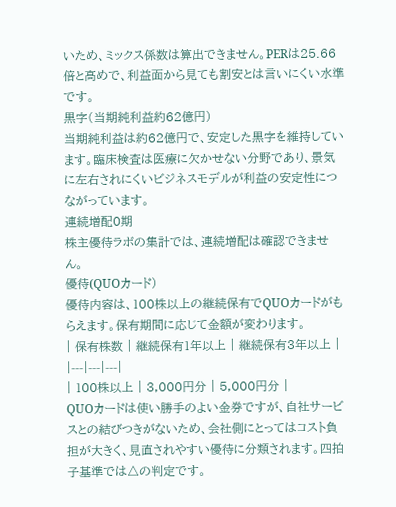いため、ミックス係数は算出できません。PERは25.66倍と高めで、利益面から見ても割安とは言いにくい水準です。
黒字(当期純利益約62億円)
当期純利益は約62億円で、安定した黒字を維持しています。臨床検査は医療に欠かせない分野であり、景気に左右されにくいビジネスモデルが利益の安定性につながっています。
連続増配0期
株主優待ラボの集計では、連続増配は確認できません。
優待(QUOカード)
優待内容は、100株以上の継続保有でQUOカードがもらえます。保有期間に応じて金額が変わります。
| 保有株数 | 継続保有1年以上 | 継続保有3年以上 |
|---|---|---|
| 100株以上 | 3,000円分 | 5,000円分 |
QUOカードは使い勝手のよい金券ですが、自社サービスとの結びつきがないため、会社側にとってはコスト負担が大きく、見直されやすい優待に分類されます。四拍子基準では△の判定です。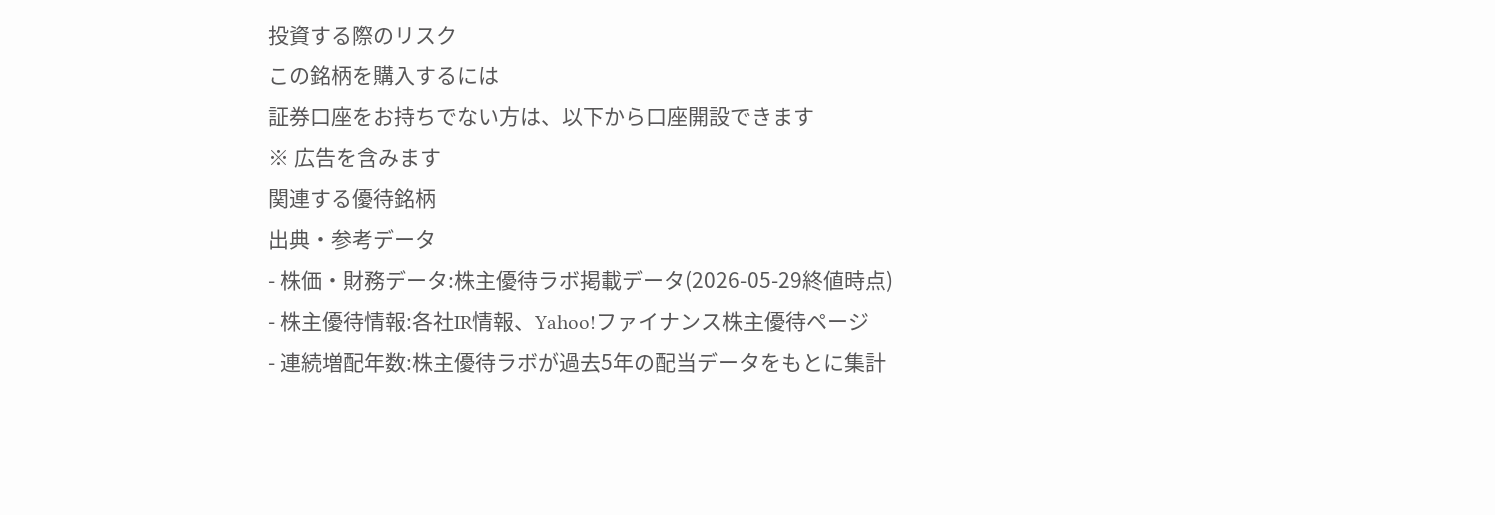投資する際のリスク
この銘柄を購入するには
証券口座をお持ちでない方は、以下から口座開設できます
※ 広告を含みます
関連する優待銘柄
出典・参考データ
- 株価・財務データ:株主優待ラボ掲載データ(2026-05-29終値時点)
- 株主優待情報:各社IR情報、Yahoo!ファイナンス株主優待ページ
- 連続増配年数:株主優待ラボが過去5年の配当データをもとに集計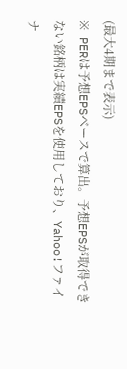(最大4期まで表示)
※ PERは予想EPSベースで算出。予想EPSが取得できない銘柄は実績EPSを使用しており、Yahoo!ファイナ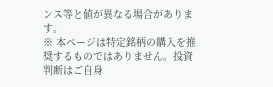ンス等と値が異なる場合があります。
※ 本ページは特定銘柄の購入を推奨するものではありません。投資判断はご自身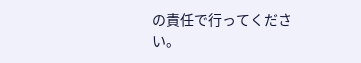の責任で行ってください。